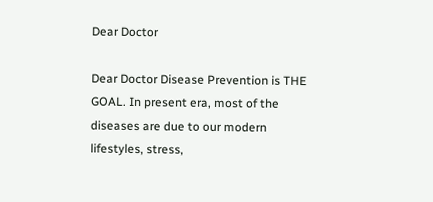Dear Doctor

Dear Doctor Disease Prevention is THE GOAL. In present era, most of the diseases are due to our modern lifestyles, stress,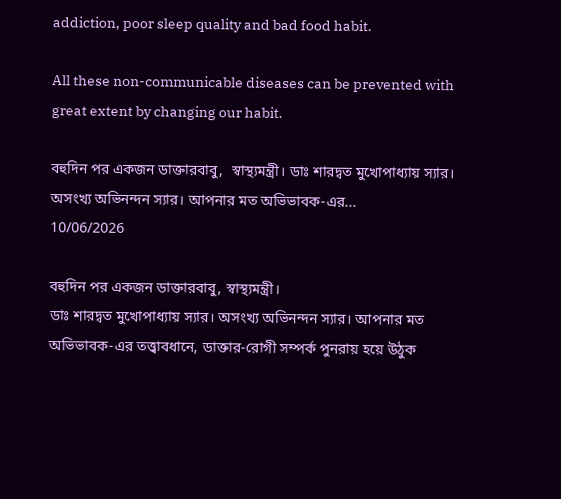addiction, poor sleep quality and bad food habit.

All these non-communicable diseases can be prevented with great extent by changing our habit.

বহুদিন পর একজন ডাক্তারবাবু,  স্বাস্থ্যমন্ত্রী। ডাঃ শারদ্বত মুখোপাধ্যায় স্যার। অসংখ্য অভিনন্দন স্যার। আপনার মত অভিভাবক-এর...
10/06/2026

বহুদিন পর একজন ডাক্তারবাবু, স্বাস্থ্যমন্ত্রী।
ডাঃ শারদ্বত মুখোপাধ্যায় স্যার। অসংখ্য অভিনন্দন স্যার। আপনার মত অভিভাবক-এর তত্ত্বাবধানে, ডাক্তার-রোগী সম্পর্ক পুনরায় হয়ে উঠুক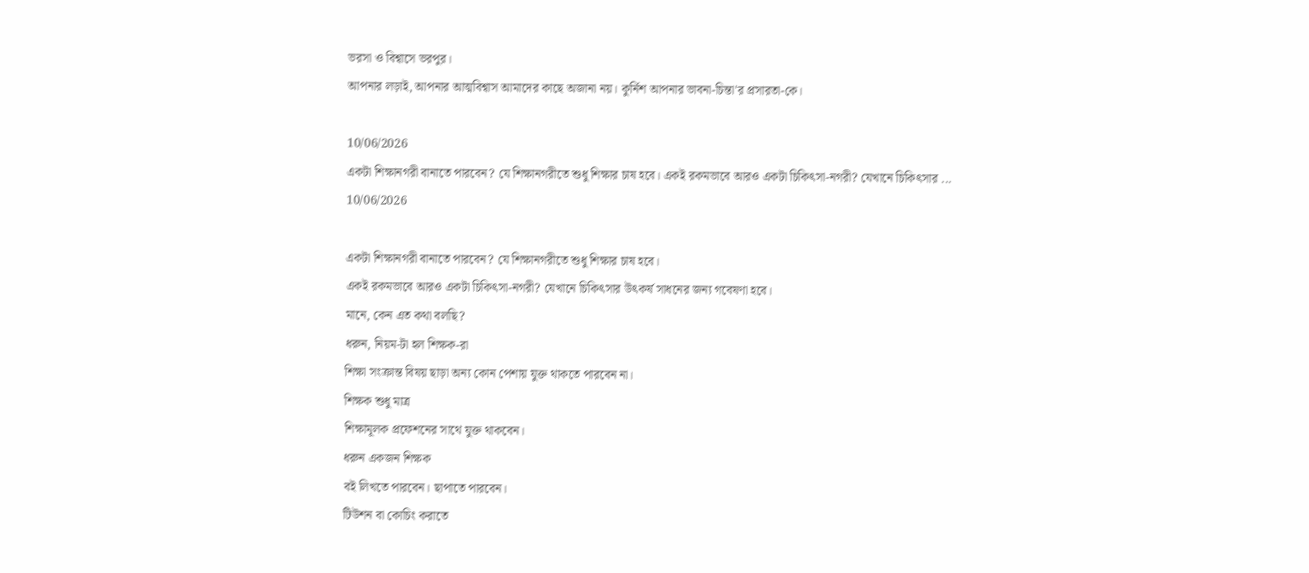ভরসা ও বিশ্বাসে ভরপুর।
আপনার লড়াই, আপনার আত্মবিশ্বাস আমাদের কাছে অজানা নয়। কুর্নিশ আপনার ভাবনা-চিন্তা'র প্রসারতা-কে।

10/06/2026
একটা শিক্ষানগরী বানাতে পারবেন? যে শিক্ষানগরীতে শুধু শিক্ষার চাষ হবে। একই রকমভাবে আরও একটা চিকিৎসা-নগরী? যেখানে চিকিৎসার ...
10/06/2026

একটা শিক্ষানগরী বানাতে পারবেন? যে শিক্ষানগরীতে শুধু শিক্ষার চাষ হবে।
একই রকমভাবে আরও একটা চিকিৎসা-নগরী? যেখানে চিকিৎসার উৎকর্ষ সাধনের জন্য গবেষণা হবে।
মানে, কেন এত কথা বলছি?
ধরুন, নিয়ম-টা হল শিক্ষক-রা
শিক্ষা সংক্রান্ত বিষয় ছাড়া অন্য কোন পেশায় যুক্ত থাকতে পারবেন না।
শিক্ষক শুধু মাত্র
শিক্ষামূলক প্রফেশনের সাথে যুক্ত থাকবেন।
ধরুন একজন শিক্ষক
বই লিখতে পারবেন। ছাপাতে পারবেন।
টিউশন বা কোচিং করাতে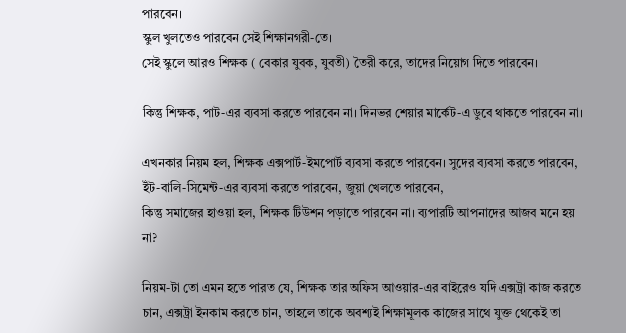পারবেন।
স্কুল খুলতেও পারবেন সেই শিক্ষানগরী-তে।
সেই স্কুলে আরও শিক্ষক ( বেকার যুবক, যুবতী) তৈরী করে, তাদের নিয়োগ দিতে পারবেন।

কিন্তু শিক্ষক, পাট-এর ব্যবসা করতে পারবেন না। দিনভর শেয়ার মার্কেট-এ ডুবে থাকতে পারবেন না।

এখনকার নিয়ম হল, শিক্ষক এক্সপার্ট-ইমপোর্ট ব্যবসা করতে পারবেন। সুদের ব্যবসা করতে পারবেন, ইঁট-বালি-সিমেন্ট-এর ব্যবসা করতে পারবেন, জুয়া খেলতে পারবেন,
কিন্তু সমাজের হাওয়া হল, শিক্ষক টিউশন পড়াতে পারবেন না। ব্যপারটি আপনাদের আজব মনে হয় না?

নিয়ম-টা তো এমন হতে পারত যে, শিক্ষক তার অফিস আওয়ার-এর বাইরেও যদি এক্সট্রা কাজ করতে চান, এক্সট্রা ইনকাম করতে চান, তাহলে তাকে অবশ্যই শিক্ষামূলক কাজের সাথে যুক্ত থেকেই তা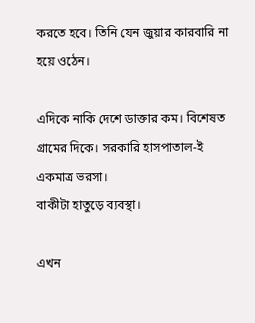করতে হবে। তিনি যেন জুয়ার কারবারি না হয়ে ওঠেন।

এদিকে নাকি দেশে ডাক্তার কম। বিশেষত গ্রামের দিকে। সরকারি হাসপাতাল-ই একমাত্র ভরসা।
বাকীটা হাতুড়ে ব্যবস্থা।

এখন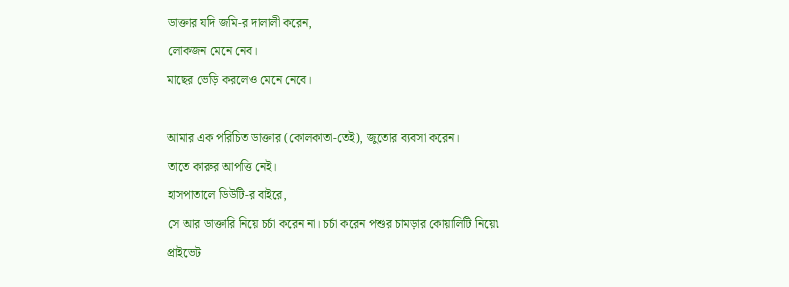ডাক্তার যদি জমি-র দালালী করেন,
লোকজন মেনে নেব।
মাছের ভেড়ি করলেও মেনে নেবে।

আমার এক পরিচিত ডাক্তার (কোলকাতা-তেই), জুতোর ব্যবসা করেন।
তাতে কারুর আপত্তি নেই।
হাসপাতালে ডিউটি-র বাইরে,
সে আর ডাক্তারি নিয়ে চর্চা করেন না। চর্চা করেন পশুর চামড়ার কোয়ালিটি নিয়ে৷
প্রাইভেট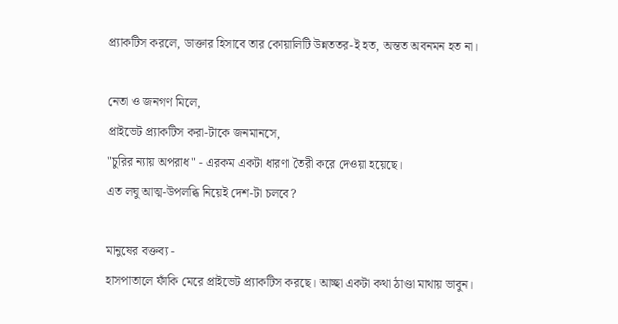প্র‍্যাকটিস করলে, ডাক্তার হিসাবে তার কোয়ালিটি উন্নততর-ই হত, অন্তত অবনমন হত না।

নেতা ও জনগণ মিলে,
প্রাইভেট প্র‍্যাকটিস করা-টাকে জনমানসে,
"চুরির ন্যায় অপরাধ" - এরকম একটা ধারণা তৈরী করে দেওয়া হয়েছে।
এত লঘু আত্ম-উপলব্ধি নিয়েই দেশ-টা চলবে?

মানুষের বক্তব্য -
হাসপাতালে ফাঁকি মেরে প্রাইভেট প্র‍্যাকটিস করছে। আচ্ছা একটা কথা ঠাণ্ডা মাথায় ভাবুন।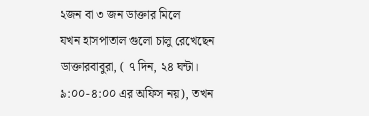২জন বা ৩ জন ডাক্তার মিলে
যখন হাসপাতাল গুলো চালু রেখেছেন ডাক্তারবাবুরা, ( ৭ দিন, ২৪ ঘন্টা। ৯:০০-৪:০০ এর অফিস নয়), তখন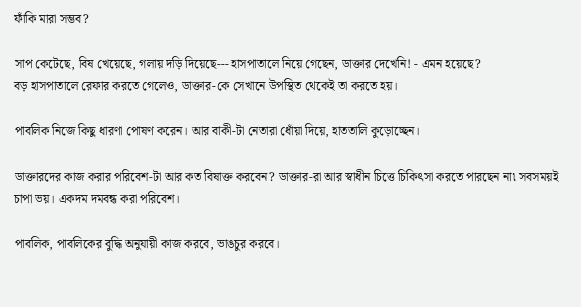ফাঁকি মারা সম্ভব?

সাপ কেটেছে, বিষ খেয়েছে, গলায় দড়ি দিয়েছে--- হাসপাতালে নিয়ে গেছেন, ডাক্তার দেখেনি! - এমন হয়েছে?
বড় হাসপাতালে রেফার করতে গেলেও, ডাক্তার-কে সেখানে উপস্থিত থেকেই তা করতে হয়।

পাবলিক নিজে কিছু ধারণা পোষণ করেন। আর বাকী-টা নেতারা ধোঁয়া দিয়ে, হাততালি কুড়োচ্ছেন।

ডাক্তারদের কাজ করার পরিবেশ-টা আর কত বিষাক্ত করবেন? ডাক্তার-রা আর স্বাধীন চিত্তে চিকিৎসা করতে পারছেন না৷ সবসময়ই চাপা ভয়। একদম দমবন্ধ করা পরিবেশ।

পাবলিক, পাবলিকের বুদ্ধি অনুযায়ী কাজ করবে, ভাঙচুর করবে।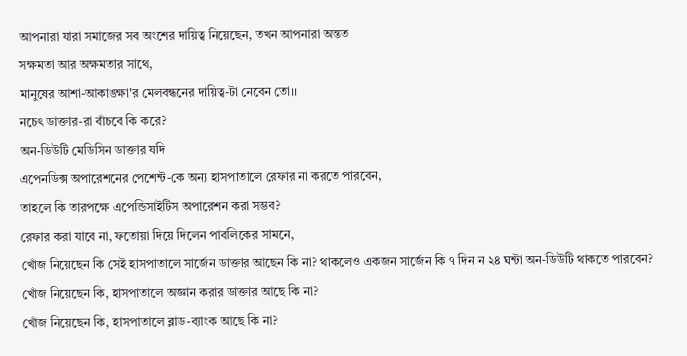আপনারা যারা সমাজের সব অংশের দায়িত্ব নিয়েছেন, তখন আপনারা অন্তত
সক্ষমতা আর অক্ষমতার সাথে,
মানুষের আশা-আকাঙ্ক্ষা'র মেলবন্ধনের দায়িত্ব-টা নেবেন তো।।
নচেৎ ডাক্তার-রা বাঁচবে কি করে?
অন-ডিউটি মেডিসিন ডাক্তার যদি
এপেনডিক্স অপারেশনের পেশেন্ট-কে অন্য হাসপাতালে রেফার না করতে পারবেন,
তাহলে কি তারপক্ষে এপেন্ডিসাইটিস অপারেশন করা সম্ভব?
রেফার করা যাবে না, ফতোয়া দিয়ে দিলেন পাবলিকের সামনে,
খোঁজ নিয়েছেন কি সেই হাসপাতালে সার্জেন ডাক্তার আছেন কি না? থাকলেও একজন সার্জেন কি ৭ দিন ন ২৪ ঘন্টা অন-ডিউটি থাকতে পারবেন?
খোঁজ নিয়েছেন কি, হাসপাতালে অজ্ঞান করার ডাক্তার আছে কি না?
খোঁজ নিয়েছেন কি, হাসপাতালে ব্লাড-ব্যাংক আছে কি না?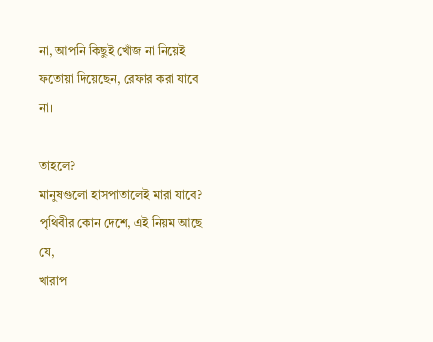না, আপনি কিছুই খোঁজ না নিয়েই ফতোয়া দিয়েছেন, রেফার করা যাবে না।

তাহলে?
মানুষগুলো হাসপাতালেই মারা যাবে?
পৃথিবীর কোন দেশে, এই নিয়ম আছে যে,
খারাপ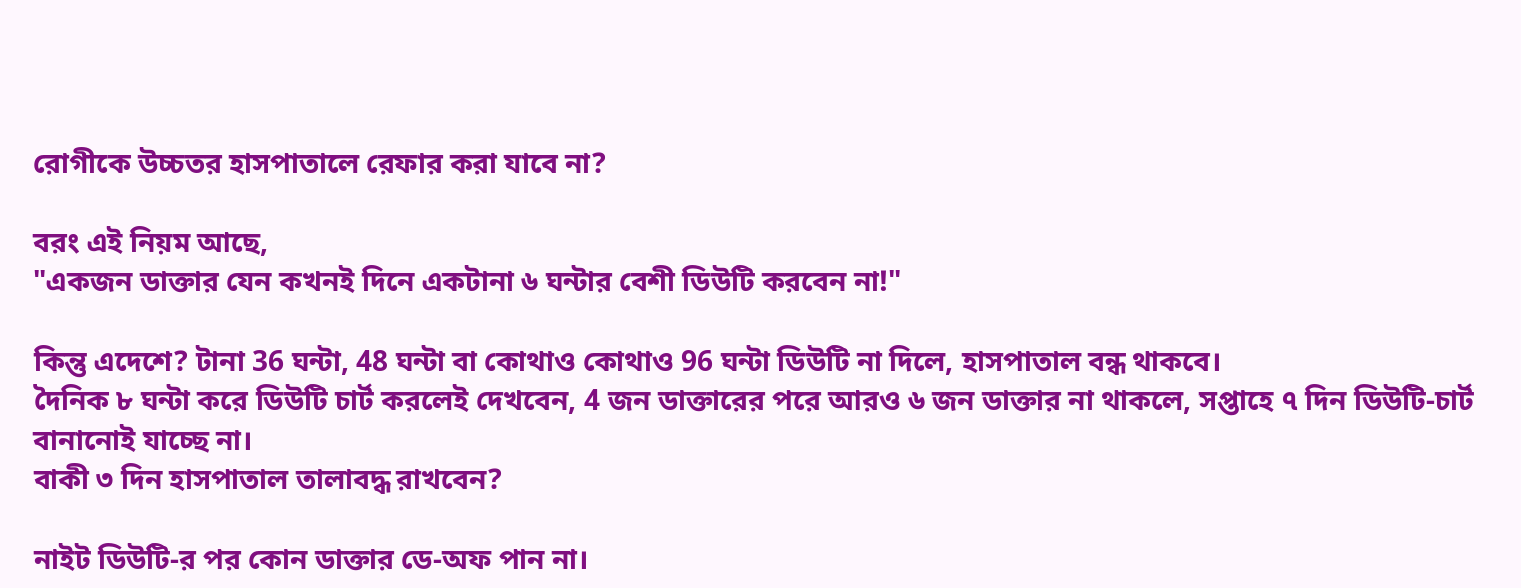রোগীকে উচ্চতর হাসপাতালে রেফার করা যাবে না?

বরং এই নিয়ম আছে,
"একজন ডাক্তার যেন কখনই দিনে একটানা ৬ ঘন্টার বেশী ডিউটি করবেন না!"

কিন্তু এদেশে? টানা 36 ঘন্টা, 48 ঘন্টা বা কোথাও কোথাও 96 ঘন্টা ডিউটি না দিলে, হাসপাতাল বন্ধ থাকবে।
দৈনিক ৮ ঘন্টা করে ডিউটি চার্ট করলেই দেখবেন, 4 জন ডাক্তারের পরে আরও ৬ জন ডাক্তার না থাকলে, সপ্তাহে ৭ দিন ডিউটি-চার্ট বানানোই যাচ্ছে না।
বাকী ৩ দিন হাসপাতাল তালাবদ্ধ রাখবেন?

নাইট ডিউটি-র পর কোন ডাক্তার ডে-অফ পান না।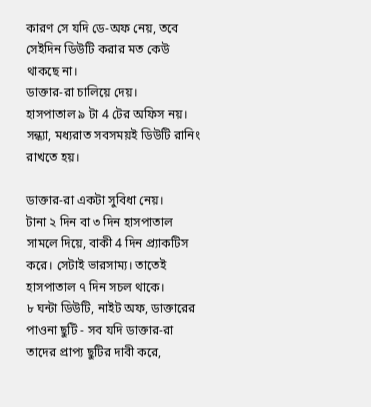কারণ সে যদি ডে-অফ নেয়, তবে সেইদিন ডিউটি করার মত কেউ থাকছে না।
ডাক্তার-রা চালিয়ে দেয়।
হাসপাতাল ৯ টা 4 টের অফিস নয়।
সন্ধ্যা, মধ্যরাত সবসময়ই ডিউটি রানিং রাখতে হয়।

ডাক্তার-রা একটা সুবিধা নেয়।
টানা ২ দিন বা ৩ দিন হাসপাতাল সামলে দিয়ে, বাকী 4 দিন প্র‍্যাকটিস করে। সেটাই ভারসাম্য। তাতেই হাসপাতাল ৭ দিন সচল থাকে।
৮ ঘন্টা ডিউটি, নাইট অফ, ডাক্তারের পাওনা ছুটি - সব যদি ডাক্তার-রা তাদের প্রাপ্য ছুটির দাবী করে,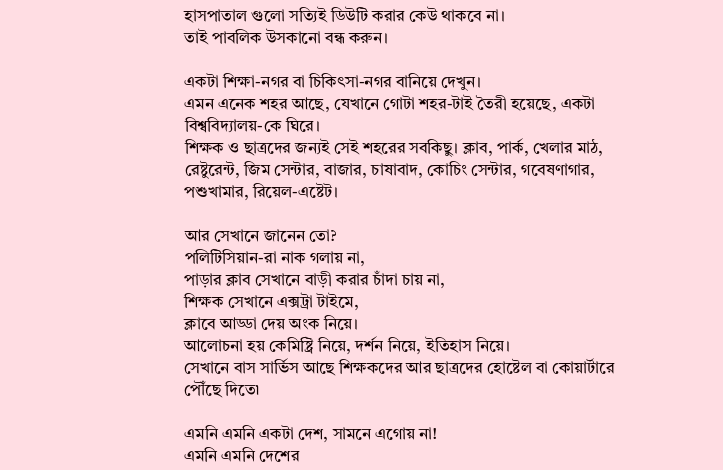হাসপাতাল গুলো সত্যিই ডিউটি করার কেউ থাকবে না।
তাই পাবলিক উসকানো বন্ধ করুন।

একটা শিক্ষা-নগর বা চিকিৎসা-নগর বানিয়ে দেখুন।
এমন এনেক শহর আছে, যেখানে গোটা শহর-টাই তৈরী হয়েছে, একটা বিশ্ববিদ্যালয়-কে ঘিরে।
শিক্ষক ও ছাত্রদের জন্যই সেই শহরের সবকিছু। ক্লাব, পার্ক, খেলার মাঠ, রেষ্টুরেন্ট, জিম সেন্টার, বাজার, চাষাবাদ, কোচিং সেন্টার, গবেষণাগার, পশুখামার, রিয়েল-এষ্টেট।

আর সেখানে জানেন তো?
পলিটিসিয়ান-রা নাক গলায় না,
পাড়ার ক্লাব সেখানে বাড়ী করার চাঁদা চায় না,
শিক্ষক সেখানে এক্সট্রা টাইমে,
ক্লাবে আড্ডা দেয় অংক নিয়ে।
আলোচনা হয় কেমিষ্ট্রি নিয়ে, দর্শন নিয়ে, ইতিহাস নিয়ে।
সেখানে বাস সার্ভিস আছে শিক্ষকদের আর ছাত্রদের হোষ্টেল বা কোয়ার্টারে পৌঁছে দিতে৷

এমনি এমনি একটা দেশ, সামনে এগোয় না!
এমনি এমনি দেশের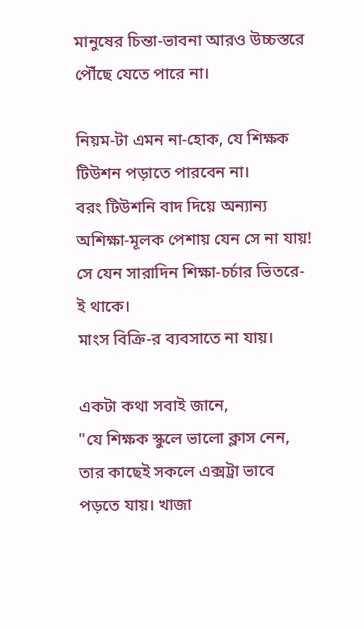মানুষের চিন্তা-ভাবনা আরও উচ্চস্তরে পৌঁছে যেতে পারে না।

নিয়ম-টা এমন না-হোক, যে শিক্ষক টিউশন পড়াতে পারবেন না।
বরং টিউশনি বাদ দিয়ে অন্যান্য অশিক্ষা-মূলক পেশায় যেন সে না যায়!
সে যেন সারাদিন শিক্ষা-চর্চার ভিতরে-ই থাকে।
মাংস বিক্রি-র ব্যবসাতে না যায়।

একটা কথা সবাই জানে,
"যে শিক্ষক স্কুলে ভালো ক্লাস নেন, তার কাছেই সকলে এক্সট্রা ভাবে পড়তে যায়। খাজা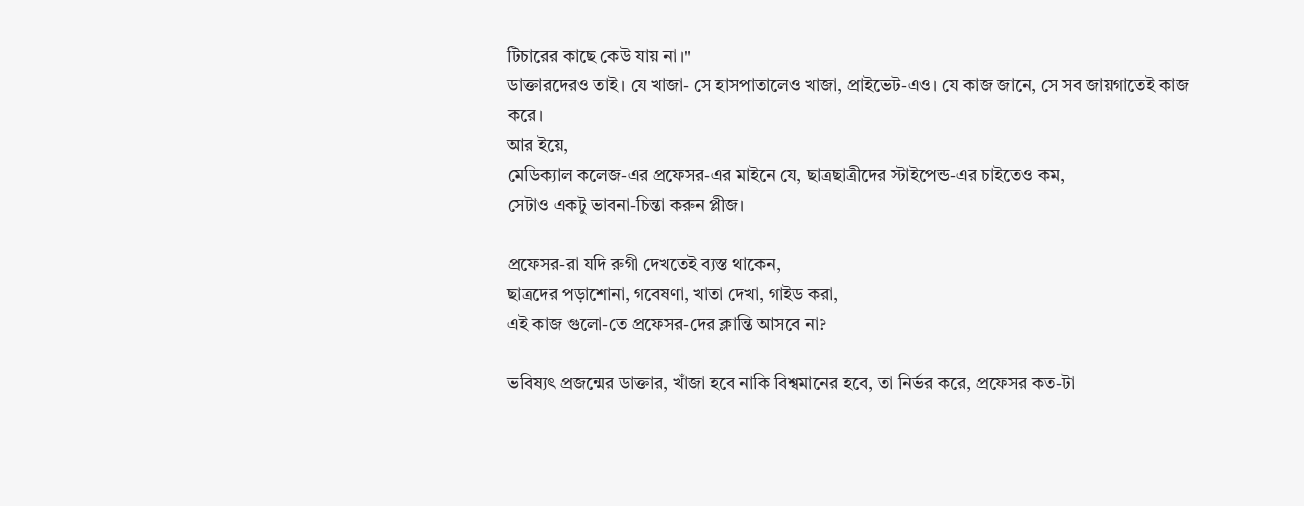টিচারের কাছে কেউ যায় না।"
ডাক্তারদেরও তাই। যে খাজা- সে হাসপাতালেও খাজা, প্রাইভেট-এও। যে কাজ জানে, সে সব জায়গাতেই কাজ করে।
আর ইয়ে,
মেডিক্যাল কলেজ-এর প্রফেসর-এর মাইনে যে, ছাত্রছাত্রীদের স্টাইপেন্ড-এর চাইতেও কম,
সেটাও একটু ভাবনা-চিন্তা করুন প্লীজ।

প্রফেসর-রা যদি রুগী দেখতেই ব্যস্ত থাকেন,
ছাত্রদের পড়াশোনা, গবেষণা, খাতা দেখা, গাইড করা,
এই কাজ গুলো-তে প্রফেসর-দের ক্লান্তি আসবে না?

ভবিষ্যৎ প্রজন্মের ডাক্তার, খাঁজা হবে নাকি বিশ্বমানের হবে, তা নির্ভর করে, প্রফেসর কত-টা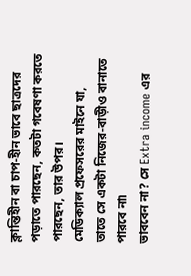ক্লান্তিহীন বা চাপ-হীন ভাবে ছাত্রদের পড়াতে পারছেন, কতটা গবেষণা করতে পারছেন, তার উপর।
মেডিক্যাল প্রফেসরের মাইনে যা,
তাতে সে একটা নিজের-বাড়ীও বানাতে পারবে না৷
ভাববেন না? সে Extra income এর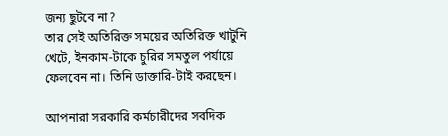জন্য ছুটবে না?
তার সেই অতিরিক্ত সময়ের অতিরিক্ত খাটুনি খেটে, ইনকাম-টাকে চুরির সমতুল পর্যায়ে ফেলবেন না। তিনি ডাক্তারি-টাই করছেন।

আপনারা সরকারি কর্মচারীদের সবদিক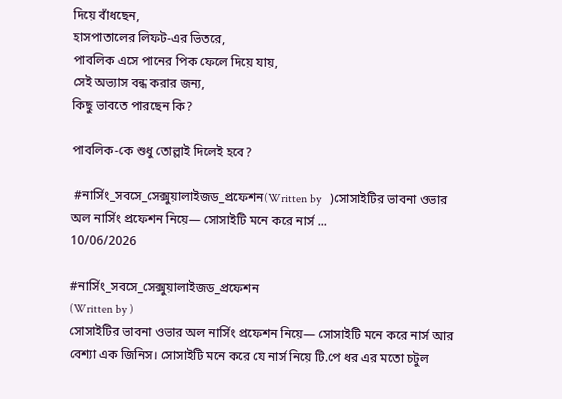দিয়ে বাঁধছেন,
হাসপাতালের লিফট-এর ভিতরে,
পাবলিক এসে পানের পিক ফেলে দিয়ে যায়,
সেই অভ্যাস বন্ধ করার জন্য,
কিছু ভাবতে পারছেন কি?

পাবলিক-কে শুধু তোল্লাই দিলেই হবে?

 #নার্সিং_সবসে_সেক্সুয়ালাইজড_প্রফেশন(Written by   )সোসাইটির ভাবনা ওভার অল নার্সিং প্রফেশন নিয়ে— সোসাইটি মনে করে নার্স ...
10/06/2026

#নার্সিং_সবসে_সেক্সুয়ালাইজড_প্রফেশন
(Written by )
সোসাইটির ভাবনা ওভার অল নার্সিং প্রফেশন নিয়ে— সোসাইটি মনে করে নার্স আর বেশ্যা এক জিনিস। সোসাইটি মনে করে যে নার্স নিয়ে টি.পে ধর এর মতো চটুল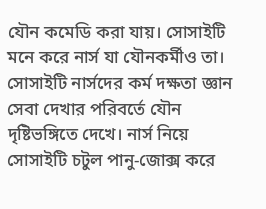যৌন কমেডি করা যায়। সোসাইটি মনে করে নার্স যা যৌনকর্মীও তা। সোসাইটি নার্সদের কর্ম দক্ষতা জ্ঞান সেবা দেখার পরিবর্তে যৌন দৃষ্টিভঙ্গিতে দেখে। নার্স নিয়ে সোসাইটি চটুল পানু-জোক্স করে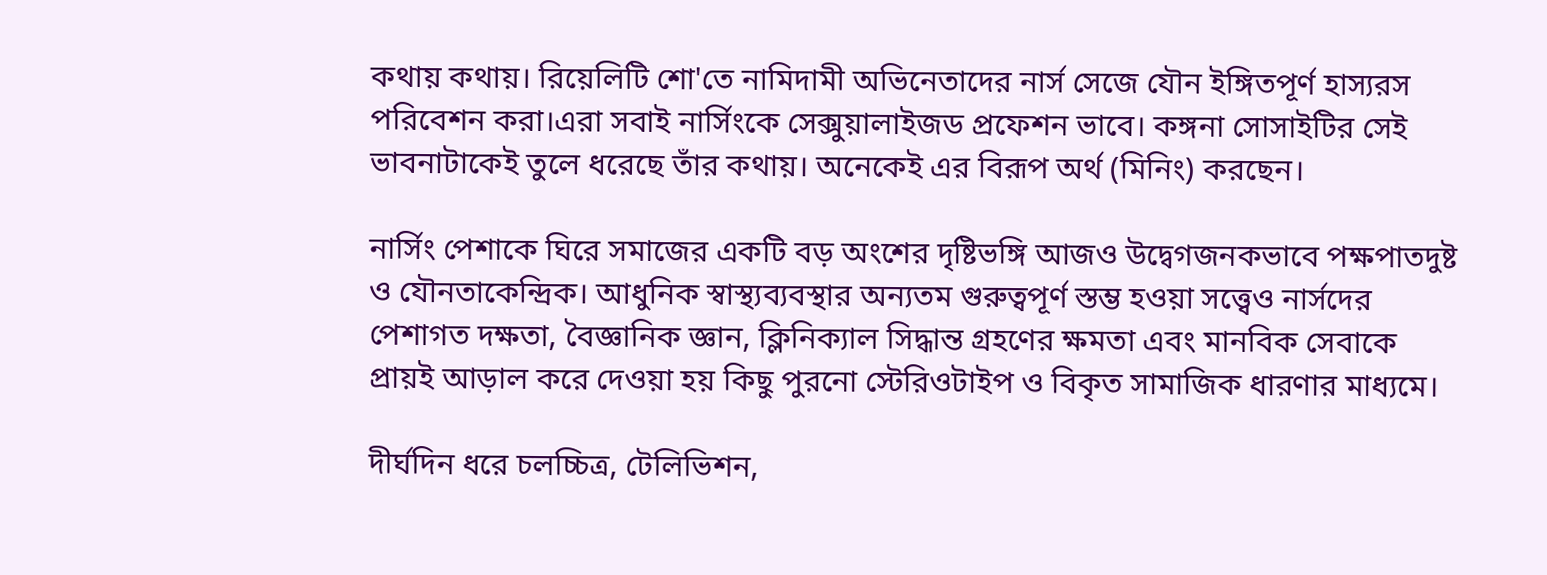কথায় কথায়। রিয়েলিটি শো'তে নামিদামী অভিনেতাদের নার্স সেজে যৌন ইঙ্গিতপূর্ণ হাস্যরস পরিবেশন করা।এরা সবাই নার্সিংকে সেক্সুয়ালাইজড প্রফেশন ভাবে। কঙ্গনা সোসাইটির সেই ভাবনাটাকেই তুলে ধরেছে তাঁর কথায়। অনেকেই এর বিরূপ অর্থ (মিনিং) করছেন।

নার্সিং পেশাকে ঘিরে সমাজের একটি বড় অংশের দৃষ্টিভঙ্গি আজও উদ্বেগজনকভাবে পক্ষপাতদুষ্ট ও যৌনতাকেন্দ্রিক। আধুনিক স্বাস্থ্যব্যবস্থার অন্যতম গুরুত্বপূর্ণ স্তম্ভ হওয়া সত্ত্বেও নার্সদের পেশাগত দক্ষতা, বৈজ্ঞানিক জ্ঞান, ক্লিনিক্যাল সিদ্ধান্ত গ্রহণের ক্ষমতা এবং মানবিক সেবাকে প্রায়ই আড়াল করে দেওয়া হয় কিছু পুরনো স্টেরিওটাইপ ও বিকৃত সামাজিক ধারণার মাধ্যমে।

দীর্ঘদিন ধরে চলচ্চিত্র, টেলিভিশন,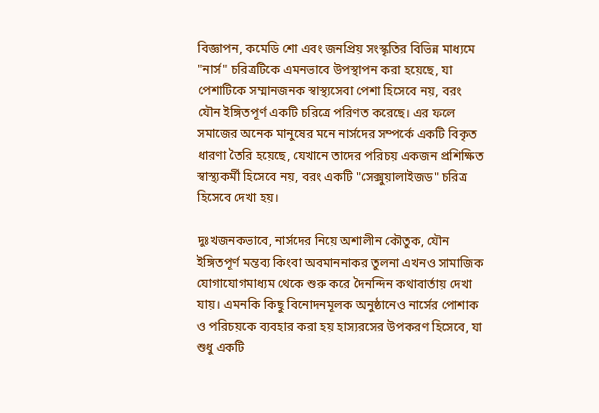বিজ্ঞাপন, কমেডি শো এবং জনপ্রিয় সংস্কৃতির বিভিন্ন মাধ্যমে "নার্স" চরিত্রটিকে এমনভাবে উপস্থাপন করা হয়েছে, যা পেশাটিকে সম্মানজনক স্বাস্থ্যসেবা পেশা হিসেবে নয়, বরং যৌন ইঙ্গিতপূর্ণ একটি চরিত্রে পরিণত করেছে। এর ফলে সমাজের অনেক মানুষের মনে নার্সদের সম্পর্কে একটি বিকৃত ধারণা তৈরি হয়েছে, যেখানে তাদের পরিচয় একজন প্রশিক্ষিত স্বাস্থ্যকর্মী হিসেবে নয়, বরং একটি "সেক্সুয়ালাইজড" চরিত্র হিসেবে দেখা হয়।

দুঃখজনকভাবে, নার্সদের নিয়ে অশালীন কৌতুক, যৌন ইঙ্গিতপূর্ণ মন্তব্য কিংবা অবমাননাকর তুলনা এখনও সামাজিক যোগাযোগমাধ্যম থেকে শুরু করে দৈনন্দিন কথাবার্তায় দেখা যায়। এমনকি কিছু বিনোদনমূলক অনুষ্ঠানেও নার্সের পোশাক ও পরিচয়কে ব্যবহার করা হয় হাস্যরসের উপকরণ হিসেবে, যা শুধু একটি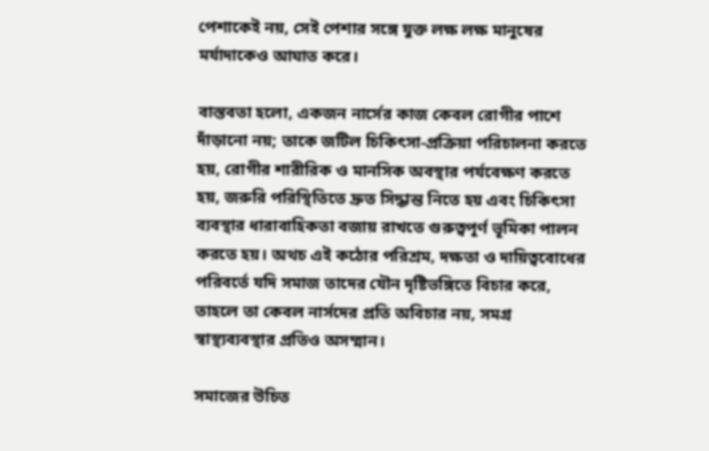পেশাকেই নয়, সেই পেশার সঙ্গে যুক্ত লক্ষ লক্ষ মানুষের মর্যাদাকেও আঘাত করে।

বাস্তবতা হলো, একজন নার্সের কাজ কেবল রোগীর পাশে দাঁড়ানো নয়; তাকে জটিল চিকিৎসা-প্রক্রিয়া পরিচালনা করতে হয়, রোগীর শারীরিক ও মানসিক অবস্থার পর্যবেক্ষণ করতে হয়, জরুরি পরিস্থিতিতে দ্রুত সিদ্ধান্ত নিতে হয় এবং চিকিৎসা ব্যবস্থার ধারাবাহিকতা বজায় রাখতে গুরুত্বপূর্ণ ভূমিকা পালন করতে হয়। অথচ এই কঠোর পরিশ্রম, দক্ষতা ও দায়িত্ববোধের পরিবর্তে যদি সমাজ তাদের যৌন দৃষ্টিভঙ্গিতে বিচার করে, তাহলে তা কেবল নার্সদের প্রতি অবিচার নয়, সমগ্র স্বাস্থ্যব্যবস্থার প্রতিও অসম্মান।

সমাজের উচিত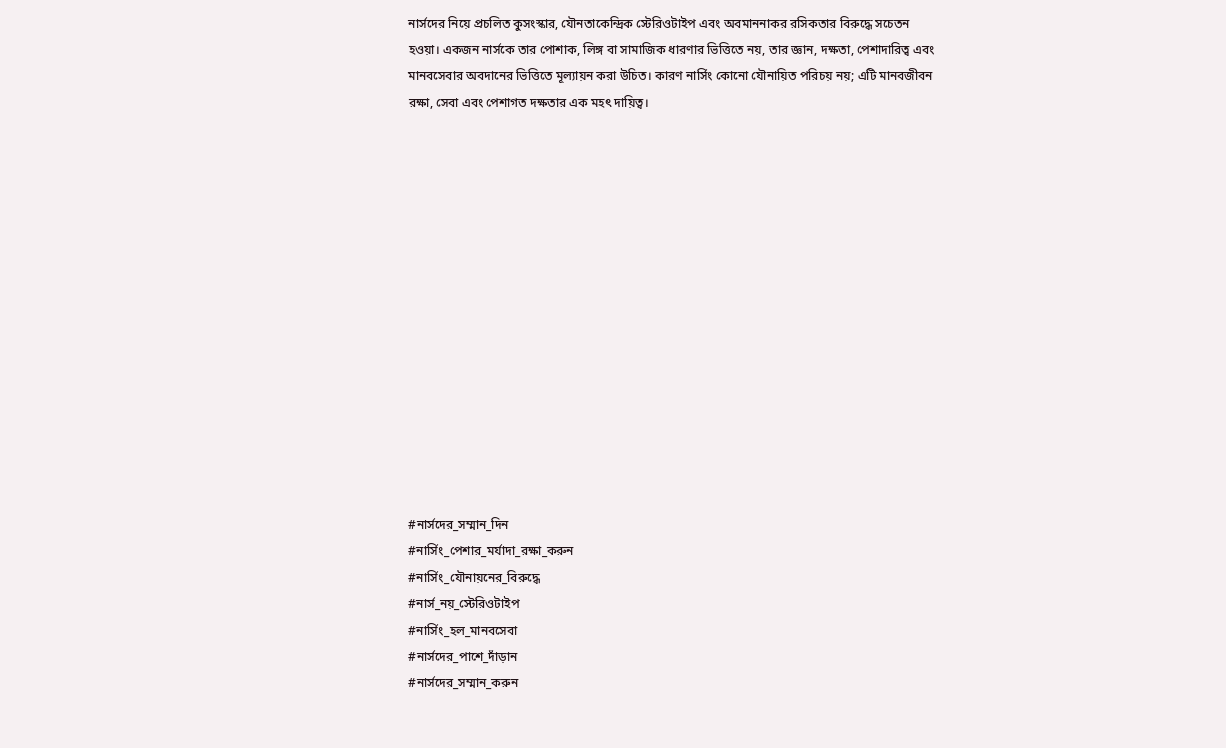নার্সদের নিয়ে প্রচলিত কুসংস্কার, যৌনতাকেন্দ্রিক স্টেরিওটাইপ এবং অবমাননাকর রসিকতার বিরুদ্ধে সচেতন হওয়া। একজন নার্সকে তার পোশাক, লিঙ্গ বা সামাজিক ধারণার ভিত্তিতে নয়, তার জ্ঞান, দক্ষতা, পেশাদারিত্ব এবং মানবসেবার অবদানের ভিত্তিতে মূল্যায়ন করা উচিত। কারণ নার্সিং কোনো যৌনায়িত পরিচয় নয়; এটি মানবজীবন রক্ষা, সেবা এবং পেশাগত দক্ষতার এক মহৎ দায়িত্ব।















#নার্সদের_সম্মান_দিন
#নার্সিং_পেশার_মর্যাদা_রক্ষা_করুন
#নার্সিং_যৌনায়নের_বিরুদ্ধে
#নার্স_নয়_স্টেরিওটাইপ
#নার্সিং_হল_মানবসেবা
#নার্সদের_পাশে_দাঁড়ান
#নার্সদের_সম্মান_করুন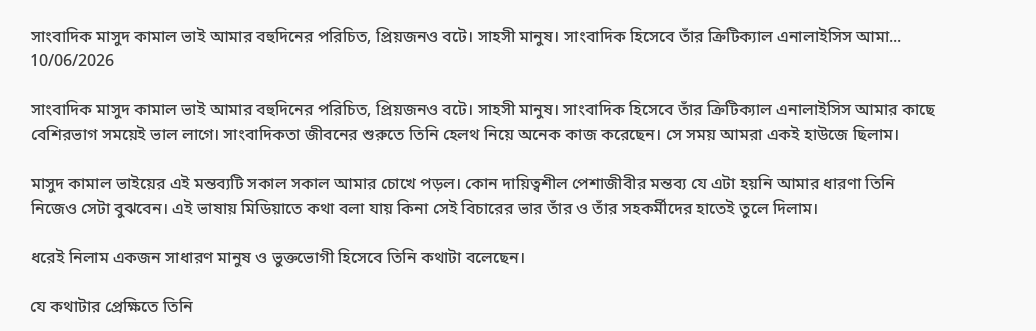সাংবাদিক মাসুদ কামাল ভাই আমার বহুদিনের পরিচিত, প্রিয়জনও বটে। সাহসী মানুষ। সাংবাদিক হিসেবে তাঁর ক্রিটিক্যাল এনালাইসিস আমা...
10/06/2026

সাংবাদিক মাসুদ কামাল ভাই আমার বহুদিনের পরিচিত, প্রিয়জনও বটে। সাহসী মানুষ। সাংবাদিক হিসেবে তাঁর ক্রিটিক্যাল এনালাইসিস আমার কাছে বেশিরভাগ সময়েই ভাল লাগে। সাংবাদিকতা জীবনের শুরুতে তিনি হেলথ নিয়ে অনেক কাজ করেছেন। সে সময় আমরা একই হাউজে ছিলাম।

মাসুদ কামাল ভাইয়ের এই মন্তব্যটি সকাল সকাল আমার চোখে পড়ল। কোন দায়িত্বশীল পেশাজীবীর মন্তব্য যে এটা হয়নি আমার ধারণা তিনি নিজেও সেটা বুঝবেন। এই ভাষায় মিডিয়াতে কথা বলা যায় কিনা সেই বিচারের ভার তাঁর ও তাঁর সহকর্মীদের হাতেই তুলে দিলাম।

ধরেই নিলাম একজন সাধারণ মানুষ ও ভুক্তভোগী হিসেবে তিনি কথাটা বলেছেন।

যে কথাটার প্রেক্ষিতে তিনি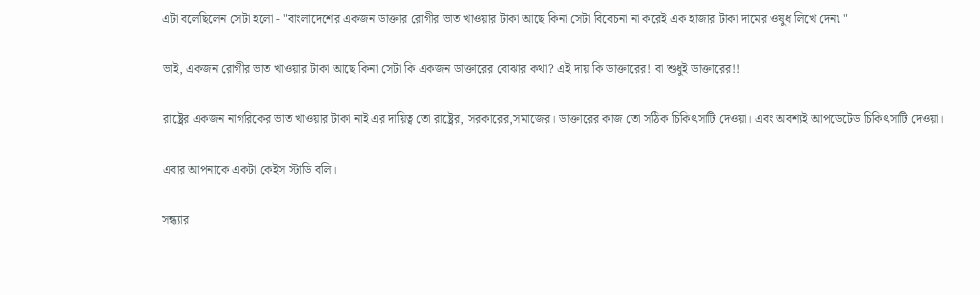এটা বলেছিলেন সেটা হলো - "বাংলাদেশের একজন ডাক্তার রোগীর ভাত খাওয়ার টাকা আছে কিনা সেটা বিবেচনা না করেই এক হাজার টাকা দামের ওষুধ লিখে দেন৷ "

ভাই, একজন রোগীর ভাত খাওয়ার টাকা আছে কিনা সেটা কি একজন ডাক্তারের বোঝার কথা? এই দায় কি ডাক্তারের! বা শুধুই ডাক্তারের!!

রাষ্ট্রের একজন নাগরিকের ভাত খাওয়ার টাকা নাই এর দায়িত্ব তো রাষ্ট্রের, সরকারের,সমাজের। ডাক্তারের কাজ তো সঠিক চিকিৎসাটি দেওয়া। এবং অবশ্যই আপডেটেড চিকিৎসাটি দেওয়া।

এবার আপনাকে একটা কেইস স্টাডি বলি।

সন্ধ্যার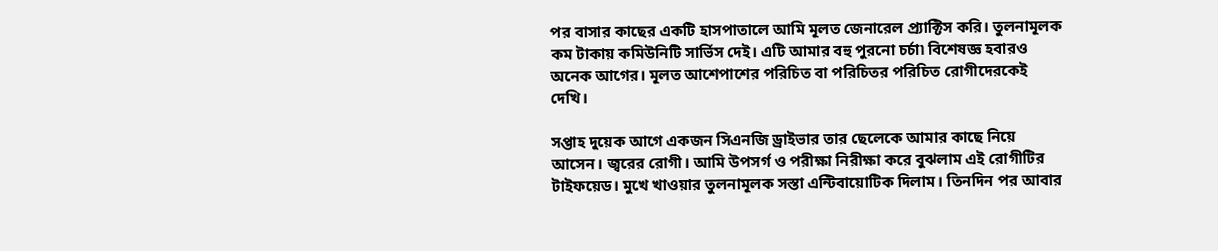পর বাসার কাছের একটি হাসপাতালে আমি মূলত জেনারেল প্র‍্যাক্টিস করি। তুলনামূলক কম টাকায় কমিউনিটি সার্ভিস দেই। এটি আমার বহু পুরনো চর্চা৷ বিশেষজ্ঞ হবারও অনেক আগের। মূলত আশেপাশের পরিচিত বা পরিচিতর পরিচিত রোগীদেরকেই দেখি।

সপ্তাহ দুয়েক আগে একজন সিএনজি ড্রাইভার তার ছেলেকে আমার কাছে নিয়ে আসেন। জ্বরের রোগী। আমি উপসর্গ ও পরীক্ষা নিরীক্ষা করে বুঝলাম এই রোগীটির টাইফয়েড। মুখে খাওয়ার তুলনামূলক সস্তা এন্টিবায়োটিক দিলাম। তিনদিন পর আবার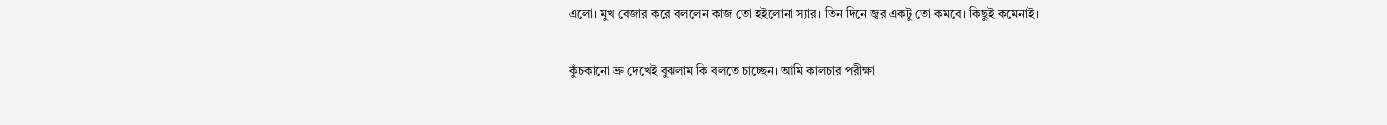এলো। মুখ বেজার করে বললেন কাজ তো হইলোনা স্যার। তিন দিনে জ্বর একটু তো কমবে। কিছুই কমেনাই।

কুঁচকানো ভ্রু দেখেই বুঝলাম কি বলতে চাচ্ছেন। আমি কালচার পরীক্ষা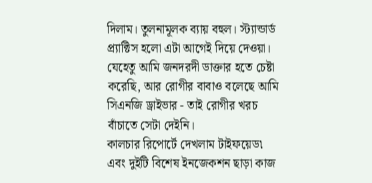দিলাম। তুলনামূলক ব্যায় বহুল। স্ট্যান্ডার্ড প্র‍্যাক্টিস হলো এটা আগেই দিয়ে দেওয়া। যেহেতু আমি জনদরদী ডাক্তার হতে চেষ্টা করেছি, আর রোগীর বাবাও বলেছে আমি সিএনজি ড্রাইভার - তাই রোগীর খরচ বাঁচাতে সেটা দেইনি।
কালচার রিপোর্টে দেখলাম টাইফয়েড৷ এবং দুইটি বিশেষ ইনজেকশন ছাড়া কাজ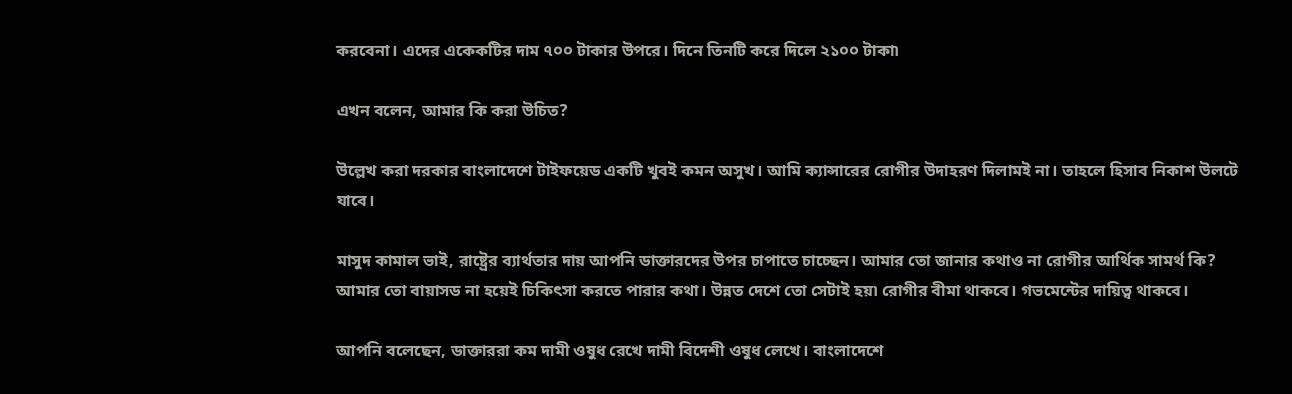করবেনা। এদের একেকটির দাম ৭০০ টাকার উপরে। দিনে তিনটি করে দিলে ২১০০ টাকা৷

এখন বলেন, আমার কি করা উচিত?

উল্লেখ করা দরকার বাংলাদেশে টাইফয়েড একটি খুবই কমন অসুখ। আমি ক্যান্সারের রোগীর উদাহরণ দিলামই না। তাহলে হিসাব নিকাশ উলটে যাবে।

মাসুদ কামাল ভাই, রাষ্ট্রের ব্যার্থতার দায় আপনি ডাক্তারদের উপর চাপাতে চাচ্ছেন। আমার তো জানার কথাও না রোগীর আর্থিক সামর্থ কি? আমার তো বায়াসড না হয়েই চিকিৎসা করতে পারার কথা। উন্নত দেশে তো সেটাই হয়৷ রোগীর বীমা থাকবে। গভমেন্টের দায়িত্ব থাকবে।

আপনি বলেছেন, ডাক্তাররা কম দামী ওষুধ রেখে দামী বিদেশী ওষুধ লেখে। বাংলাদেশে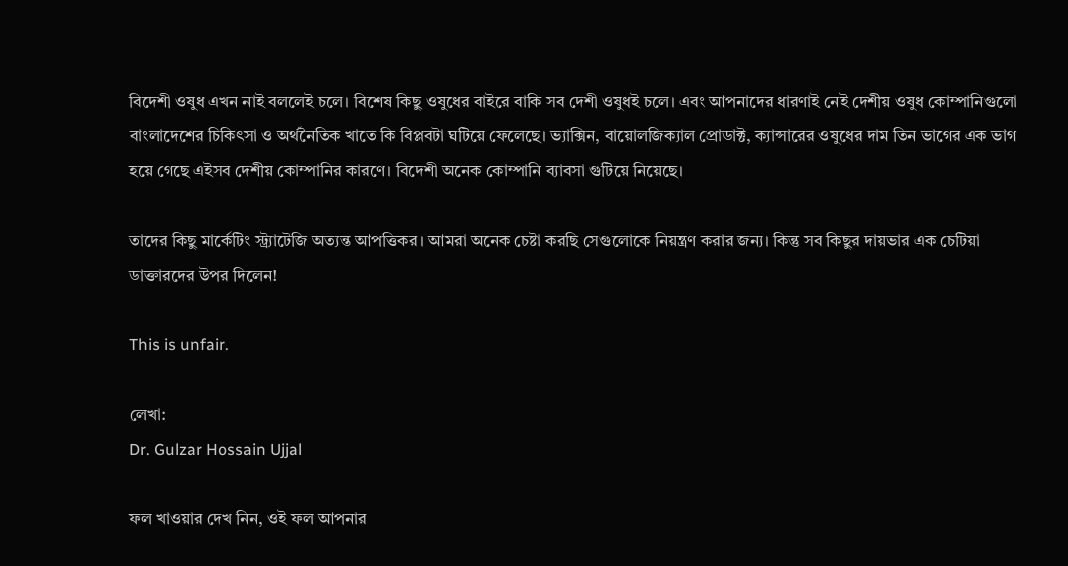বিদেশী ওষুধ এখন নাই বললেই চলে। বিশেষ কিছু ওষুধের বাইরে বাকি সব দেশী ওষুধই চলে। এবং আপনাদের ধারণাই নেই দেশীয় ওষুধ কোম্পানিগুলো বাংলাদেশের চিকিৎসা ও অর্থনৈতিক খাতে কি বিপ্লবটা ঘটিয়ে ফেলেছে। ভ্যাক্সিন, বায়োলজিক্যাল প্রোডাক্ট, ক্যান্সারের ওষুধের দাম তিন ভাগের এক ভাগ হয়ে গেছে এইসব দেশীয় কোম্পানির কারণে। বিদেশী অনেক কোম্পানি ব্যাবসা গুটিয়ে নিয়েছে।

তাদের কিছু মার্কেটিং স্ট্র‍্যাটেজি অত্যন্ত আপত্তিকর। আমরা অনেক চেষ্টা করছি সেগুলোকে নিয়ন্ত্রণ করার জন্য। কিন্তু সব কিছুর দায়ভার এক চেটিয়া ডাক্তারদের উপর দিলেন!

This is unfair.

লেখা:
Dr. Gulzar Hossain Ujjal

ফল খাওয়ার দেখ নিন, ওই ফল আপনার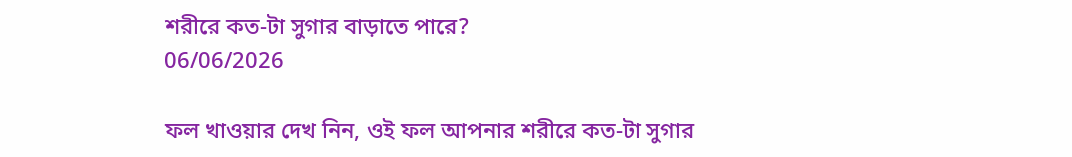শরীরে কত-টা সুগার বাড়াতে পারে?
06/06/2026

ফল খাওয়ার দেখ নিন, ওই ফল আপনার শরীরে কত-টা সুগার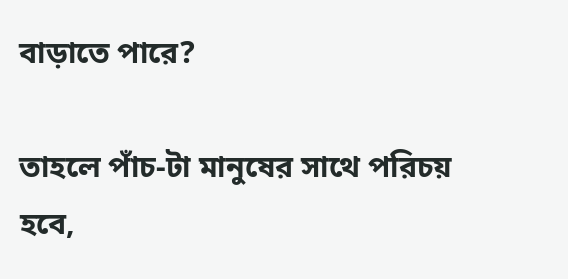বাড়াতে পারে?

তাহলে পাঁচ-টা মানুষের সাথে পরিচয় হবে,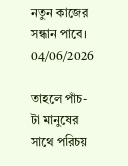নতুন কাজের সন্ধান পাবে।
04/06/2026

তাহলে পাঁচ-টা মানুষের সাথে পরিচয়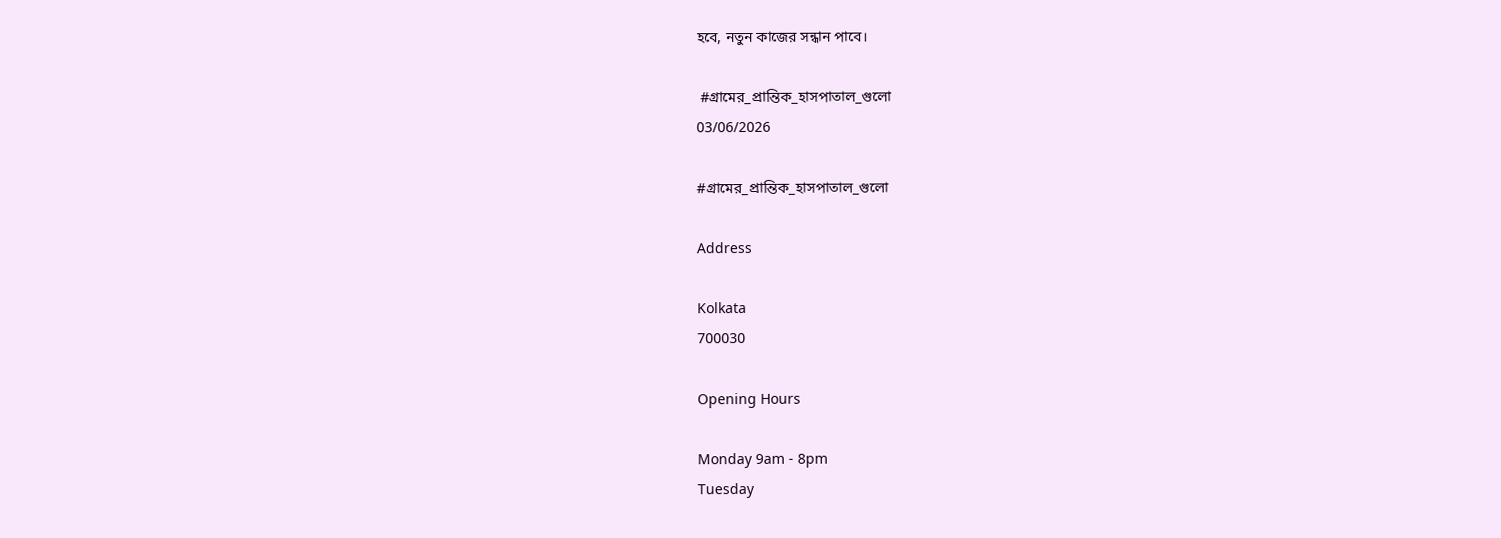হবে, নতুন কাজের সন্ধান পাবে।

 #গ্রামের_প্রান্তিক_হাসপাতাল_গুলো
03/06/2026

#গ্রামের_প্রান্তিক_হাসপাতাল_গুলো

Address

Kolkata
700030

Opening Hours

Monday 9am - 8pm
Tuesday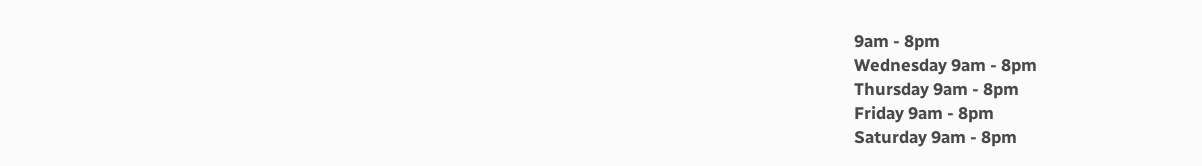9am - 8pm
Wednesday 9am - 8pm
Thursday 9am - 8pm
Friday 9am - 8pm
Saturday 9am - 8pm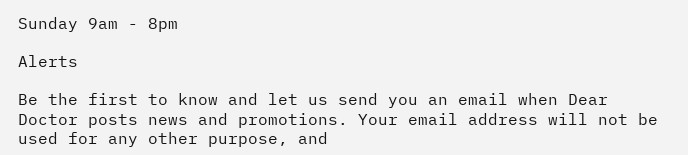Sunday 9am - 8pm

Alerts

Be the first to know and let us send you an email when Dear Doctor posts news and promotions. Your email address will not be used for any other purpose, and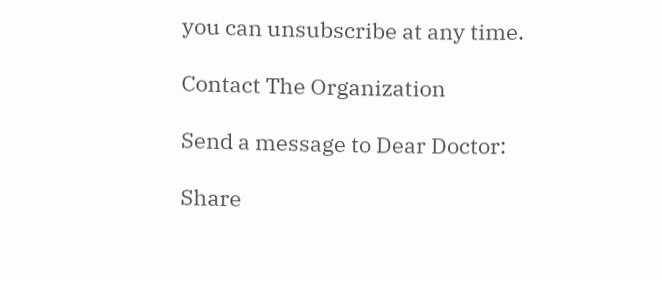you can unsubscribe at any time.

Contact The Organization

Send a message to Dear Doctor:

Share